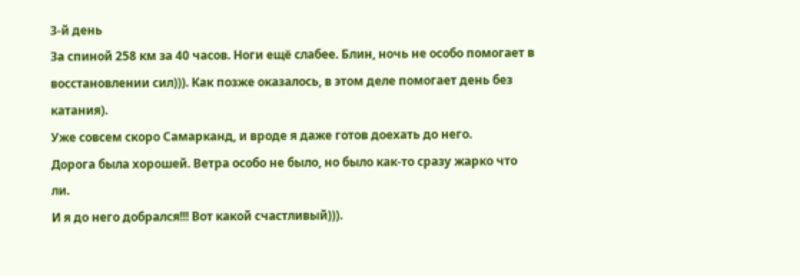3-й день
За спиной 258 км за 40 часов. Ноги ещё слабее. Блин, ночь не особо помогает в восстановлении сил))). Как позже оказалось, в этом деле помогает день без катания).
Уже совсем скоро Самарканд, и вроде я даже готов доехать до него.
Дорога была хорошей. Ветра особо не было, но было как-то сразу жарко что ли.
И я до него добрался!!! Вот какой счастливый))).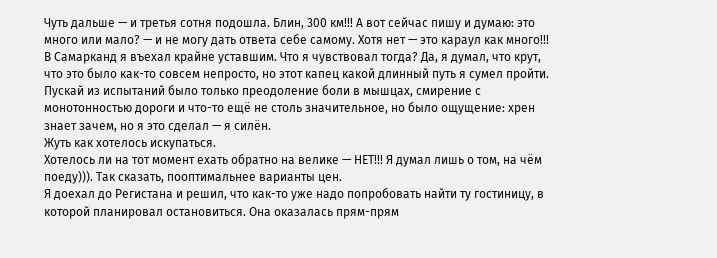Чуть дальше — и третья сотня подошла. Блин, 300 км!!! А вот сейчас пишу и думаю: это много или мало? — и не могу дать ответа себе самому. Хотя нет — это караул как много!!!
В Самарканд я въехал крайне уставшим. Что я чувствовал тогда? Да, я думал, что крут, что это было как-то совсем непросто, но этот капец какой длинный путь я сумел пройти. Пускай из испытаний было только преодоление боли в мышцах, смирение с монотонностью дороги и что-то ещё не столь значительное, но было ощущение: хрен знает зачем, но я это сделал — я силён.
Жуть как хотелось искупаться.
Хотелось ли на тот момент ехать обратно на велике — НЕТ!!! Я думал лишь о том, на чём поеду))). Так сказать, пооптимальнее варианты цен.
Я доехал до Регистана и решил, что как-то уже надо попробовать найти ту гостиницу, в которой планировал остановиться. Она оказалась прям-прям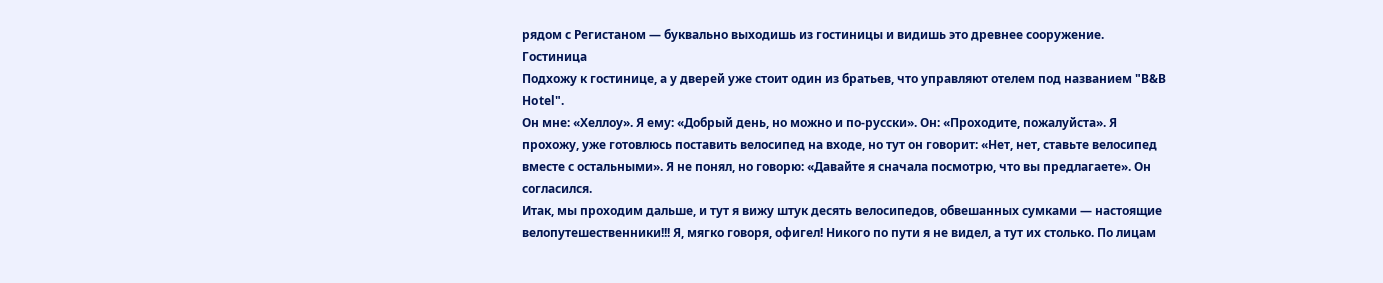рядом с Регистаном — буквально выходишь из гостиницы и видишь это древнее сооружение.
Гостиница
Подхожу к гостинице, а у дверей уже стоит один из братьев, что управляют отелем под названием "B&B Hotel".
Он мне: «Хеллоу». Я ему: «Добрый день, но можно и по-русски». Он: «Проходите, пожалуйста». Я прохожу, уже готовлюсь поставить велосипед на входе, но тут он говорит: «Нет, нет, ставьте велосипед вместе с остальными». Я не понял, но говорю: «Давайте я сначала посмотрю, что вы предлагаете». Он согласился.
Итак, мы проходим дальше, и тут я вижу штук десять велосипедов, обвешанных сумками — настоящие велопутешественники!!! Я, мягко говоря, офигел! Никого по пути я не видел, а тут их столько. По лицам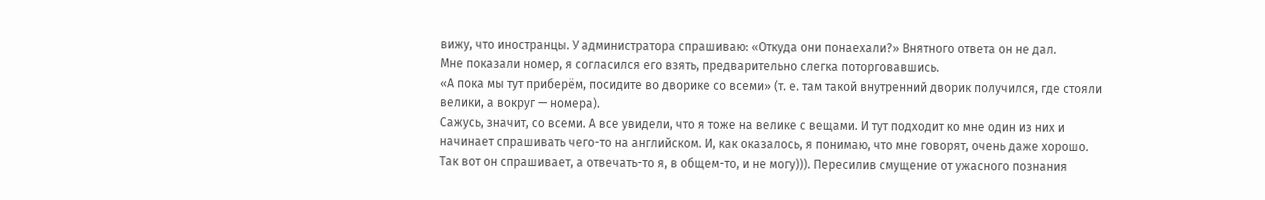вижу, что иностранцы. У администратора спрашиваю: «Откуда они понаехали?» Внятного ответа он не дал.
Мне показали номер, я согласился его взять, предварительно слегка поторговавшись.
«А пока мы тут приберём, посидите во дворике со всеми» (т. е. там такой внутренний дворик получился, где стояли велики, а вокруг — номера).
Сажусь, значит, со всеми. А все увидели, что я тоже на велике с вещами. И тут подходит ко мне один из них и начинает спрашивать чего-то на английском. И, как оказалось, я понимаю, что мне говорят, очень даже хорошо.
Так вот он спрашивает, а отвечать-то я, в общем-то, и не могу))). Пересилив смущение от ужасного познания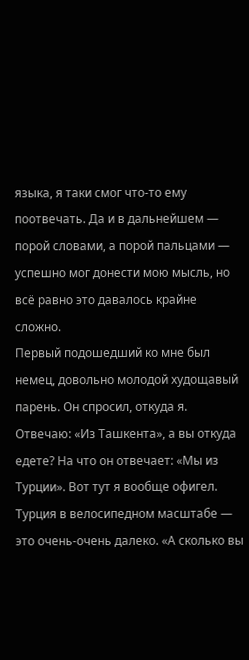языка, я таки смог что-то ему поотвечать. Да и в дальнейшем — порой словами, а порой пальцами — успешно мог донести мою мысль, но всё равно это давалось крайне сложно.
Первый подошедший ко мне был немец, довольно молодой худощавый парень. Он спросил, откуда я. Отвечаю: «Из Ташкента», а вы откуда едете? На что он отвечает: «Мы из Турции». Вот тут я вообще офигел. Турция в велосипедном масштабе — это очень-очень далеко. «А сколько вы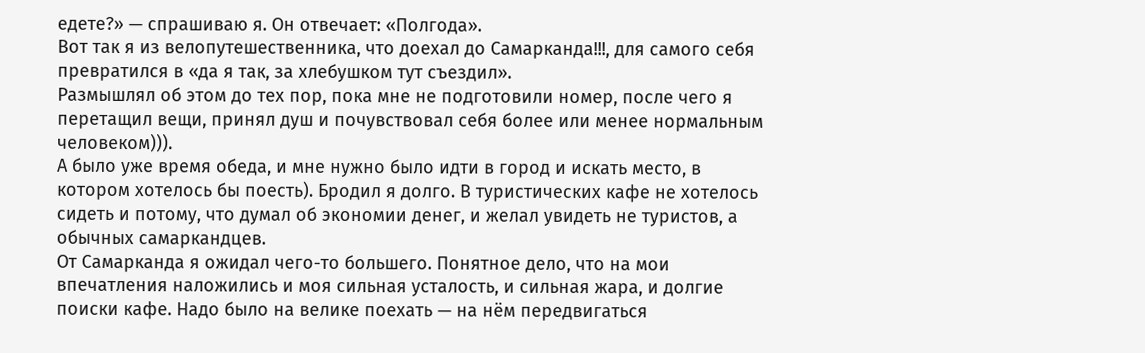едете?» — спрашиваю я. Он отвечает: «Полгода».
Вот так я из велопутешественника, что доехал до Самарканда!!!, для самого себя превратился в «да я так, за хлебушком тут съездил».
Размышлял об этом до тех пор, пока мне не подготовили номер, после чего я перетащил вещи, принял душ и почувствовал себя более или менее нормальным человеком))).
А было уже время обеда, и мне нужно было идти в город и искать место, в котором хотелось бы поесть). Бродил я долго. В туристических кафе не хотелось сидеть и потому, что думал об экономии денег, и желал увидеть не туристов, а обычных самаркандцев.
От Самарканда я ожидал чего-то большего. Понятное дело, что на мои впечатления наложились и моя сильная усталость, и сильная жара, и долгие поиски кафе. Надо было на велике поехать — на нём передвигаться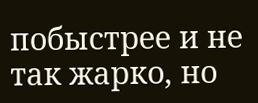побыстрее и не так жарко, но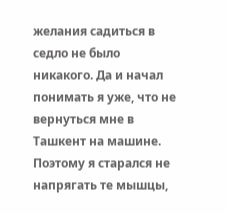желания садиться в седло не было никакого. Да и начал понимать я уже, что не вернуться мне в Ташкент на машине. Поэтому я старался не напрягать те мышцы,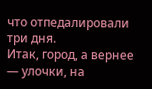что отпедалировали три дня.
Итак, город, а вернее — улочки, на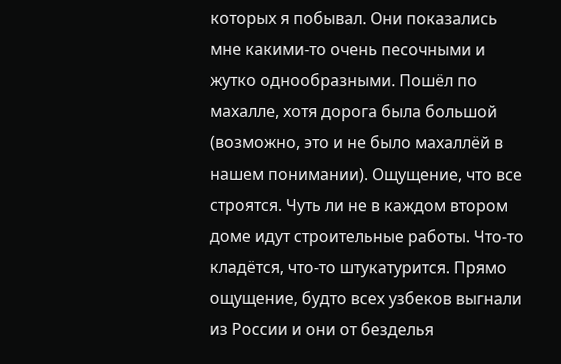которых я побывал. Они показались мне какими-то очень песочными и жутко однообразными. Пошёл по махалле, хотя дорога была большой (возможно, это и не было махаллёй в нашем понимании). Ощущение, что все строятся. Чуть ли не в каждом втором доме идут строительные работы. Что-то кладётся, что-то штукатурится. Прямо ощущение, будто всех узбеков выгнали из России и они от безделья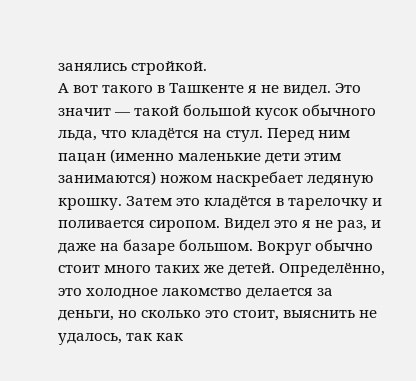занялись стройкой.
А вот такого в Ташкенте я не видел. Это значит — такой большой кусок обычного льда, что кладётся на стул. Перед ним пацан (именно маленькие дети этим занимаются) ножом наскребает ледяную крошку. Затем это кладётся в тарелочку и поливается сиропом. Видел это я не раз, и даже на базаре большом. Вокруг обычно стоит много таких же детей. Определённо, это холодное лакомство делается за деньги, но сколько это стоит, выяснить не удалось, так как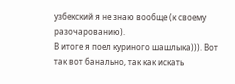узбекский я не знаю вообще (к своему разочарованию).
В итоге я поел куриного шашлыка))). Вот так вот банально, так как искать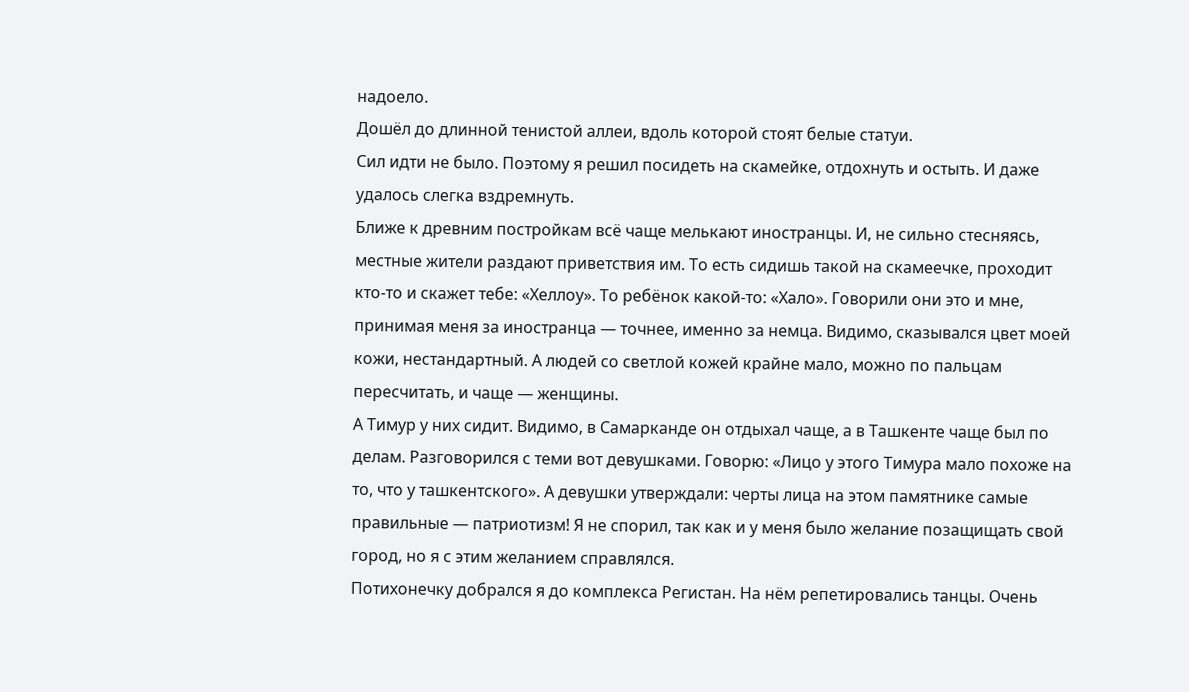надоело.
Дошёл до длинной тенистой аллеи, вдоль которой стоят белые статуи.
Сил идти не было. Поэтому я решил посидеть на скамейке, отдохнуть и остыть. И даже удалось слегка вздремнуть.
Ближе к древним постройкам всё чаще мелькают иностранцы. И, не сильно стесняясь, местные жители раздают приветствия им. То есть сидишь такой на скамеечке, проходит кто-то и скажет тебе: «Хеллоу». То ребёнок какой-то: «Хало». Говорили они это и мне, принимая меня за иностранца — точнее, именно за немца. Видимо, сказывался цвет моей кожи, нестандартный. А людей со светлой кожей крайне мало, можно по пальцам пересчитать, и чаще — женщины.
А Тимур у них сидит. Видимо, в Самарканде он отдыхал чаще, а в Ташкенте чаще был по делам. Разговорился с теми вот девушками. Говорю: «Лицо у этого Тимура мало похоже на то, что у ташкентского». А девушки утверждали: черты лица на этом памятнике самые правильные — патриотизм! Я не спорил, так как и у меня было желание позащищать свой город, но я с этим желанием справлялся.
Потихонечку добрался я до комплекса Регистан. На нём репетировались танцы. Очень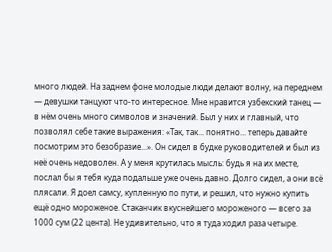много людей. На заднем фоне молодые люди делают волну, на переднем — девушки танцуют что-то интересное. Мне нравится узбекский танец — в нём очень много символов и значений. Был у них и главный, что позволял себе такие выражения: «Так, так... понятно... теперь давайте посмотрим это безобразие...». Он сидел в будке руководителей и был из неё очень недоволен. А у меня крутилась мысль: будь я на их месте, послал бы я тебя куда подальше уже очень давно. Долго сидел, а они всё плясали. Я доел самсу, купленную по пути, и решил, что нужно купить ещё одно мороженое. Стаканчик вкуснейшего мороженого — всего за 1000 сум (22 цента). Не удивительно, что я туда ходил раза четыре.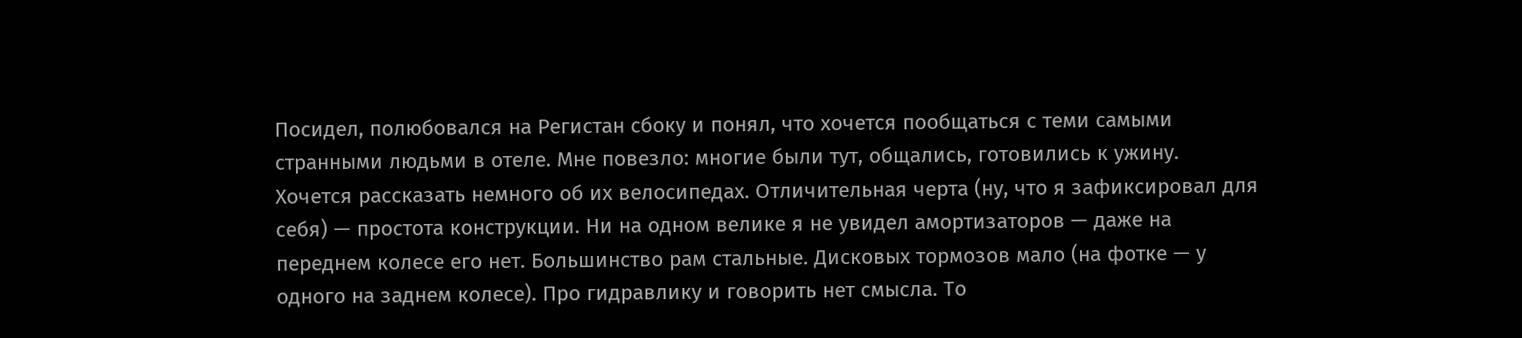Посидел, полюбовался на Регистан сбоку и понял, что хочется пообщаться с теми самыми странными людьми в отеле. Мне повезло: многие были тут, общались, готовились к ужину.
Хочется рассказать немного об их велосипедах. Отличительная черта (ну, что я зафиксировал для себя) — простота конструкции. Ни на одном велике я не увидел амортизаторов — даже на переднем колесе его нет. Большинство рам стальные. Дисковых тормозов мало (на фотке — у одного на заднем колесе). Про гидравлику и говорить нет смысла. То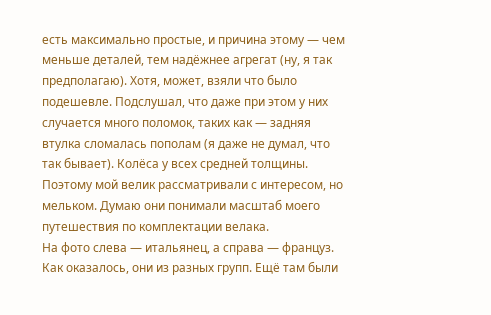есть максимально простые, и причина этому — чем меньше деталей, тем надёжнее агрегат (ну, я так предполагаю). Хотя, может, взяли что было подешевле. Подслушал, что даже при этом у них случается много поломок, таких как — задняя втулка сломалась пополам (я даже не думал, что так бывает). Колёса у всех средней толщины. Поэтому мой велик рассматривали с интересом, но мельком. Думаю они понимали масштаб моего путешествия по комплектации велака.
На фото слева — итальянец, а справа — француз. Как оказалось, они из разных групп. Ещё там были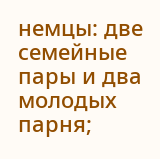немцы: две семейные пары и два молодых парня;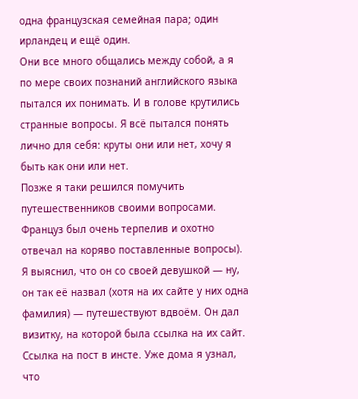одна французская семейная пара; один ирландец и ещё один.
Они все много общались между собой, а я по мере своих познаний английского языка пытался их понимать. И в голове крутились странные вопросы. Я всё пытался понять лично для себя: круты они или нет, хочу я быть как они или нет.
Позже я таки решился помучить путешественников своими вопросами. Француз был очень терпелив и охотно отвечал на коряво поставленные вопросы). Я выяснил, что он со своей девушкой — ну, он так её назвал (хотя на их сайте у них одна фамилия) — путешествуют вдвоём. Он дал визитку, на которой была ссылка на их сайт. Ссылка на пост в инсте. Уже дома я узнал, что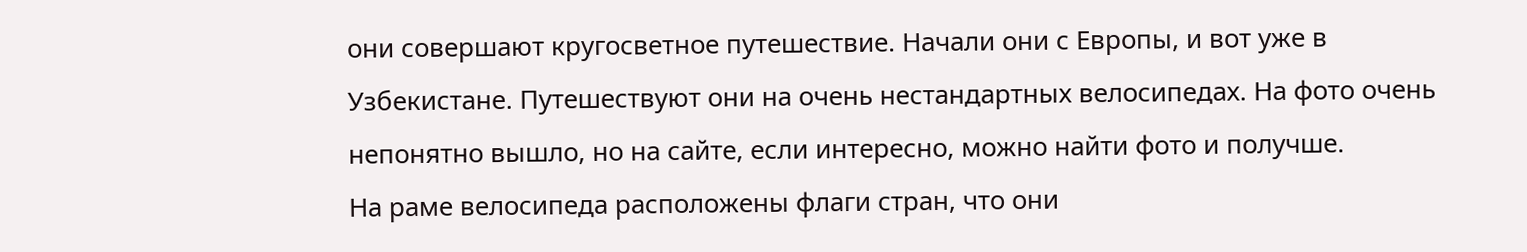они совершают кругосветное путешествие. Начали они с Европы, и вот уже в Узбекистане. Путешествуют они на очень нестандартных велосипедах. На фото очень непонятно вышло, но на сайте, если интересно, можно найти фото и получше.
На раме велосипеда расположены флаги стран, что они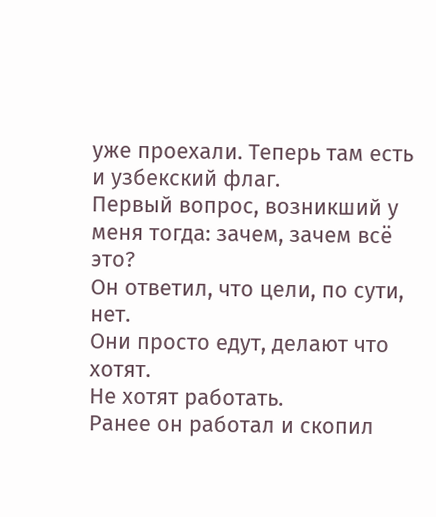уже проехали. Теперь там есть и узбекский флаг.
Первый вопрос, возникший у меня тогда: зачем, зачем всё это?
Он ответил, что цели, по сути, нет.
Они просто едут, делают что хотят.
Не хотят работать.
Ранее он работал и скопил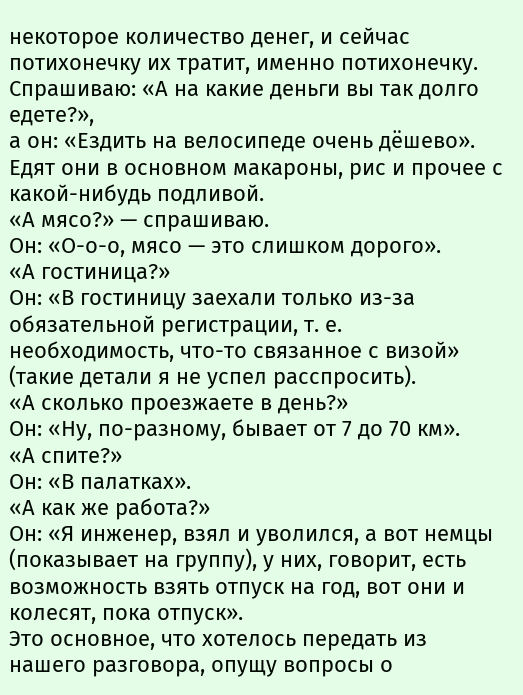некоторое количество денег, и сейчас потихонечку их тратит, именно потихонечку.
Спрашиваю: «А на какие деньги вы так долго едете?»,
а он: «Ездить на велосипеде очень дёшево».
Едят они в основном макароны, рис и прочее с какой-нибудь подливой.
«А мясо?» — спрашиваю.
Он: «О-о-о, мясо — это слишком дорого».
«А гостиница?»
Он: «В гостиницу заехали только из-за обязательной регистрации, т. е. необходимость, что-то связанное с визой» (такие детали я не успел расспросить).
«А сколько проезжаете в день?»
Он: «Ну, по-разному, бывает от 7 до 70 км».
«А спите?»
Он: «В палатках».
«А как же работа?»
Он: «Я инженер, взял и уволился, а вот немцы (показывает на группу), у них, говорит, есть возможность взять отпуск на год, вот они и колесят, пока отпуск».
Это основное, что хотелось передать из нашего разговора, опущу вопросы о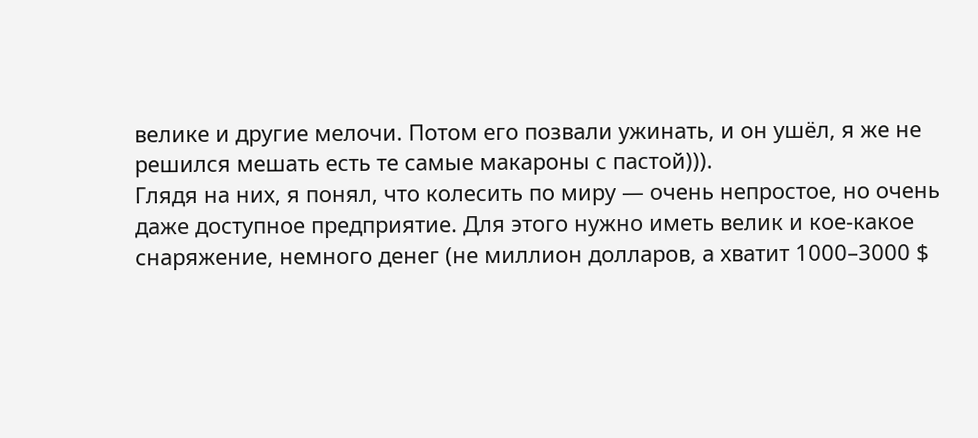велике и другие мелочи. Потом его позвали ужинать, и он ушёл, я же не решился мешать есть те самые макароны с пастой))).
Глядя на них, я понял, что колесить по миру — очень непростое, но очень даже доступное предприятие. Для этого нужно иметь велик и кое-какое снаряжение, немного денег (не миллион долларов, а хватит 1000–3000 $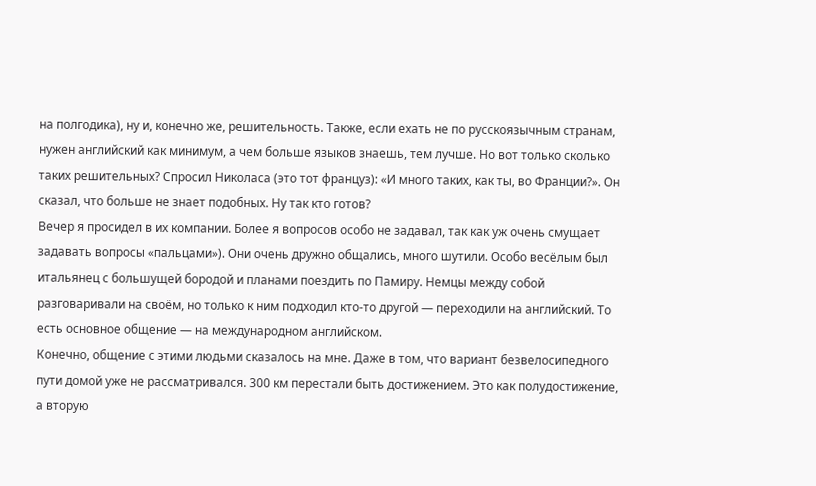на полгодика), ну и, конечно же, решительность. Также, если ехать не по русскоязычным странам, нужен английский как минимум, а чем больше языков знаешь, тем лучше. Но вот только сколько таких решительных? Спросил Николаса (это тот француз): «И много таких, как ты, во Франции?». Он сказал, что больше не знает подобных. Ну так кто готов?
Вечер я просидел в их компании. Более я вопросов особо не задавал, так как уж очень смущает задавать вопросы «пальцами»). Они очень дружно общались, много шутили. Особо весёлым был итальянец с большущей бородой и планами поездить по Памиру. Немцы между собой разговаривали на своём, но только к ним подходил кто-то другой — переходили на английский. То есть основное общение — на международном английском.
Конечно, общение с этими людьми сказалось на мне. Даже в том, что вариант безвелосипедного пути домой уже не рассматривался. 300 км перестали быть достижением. Это как полудостижение, а вторую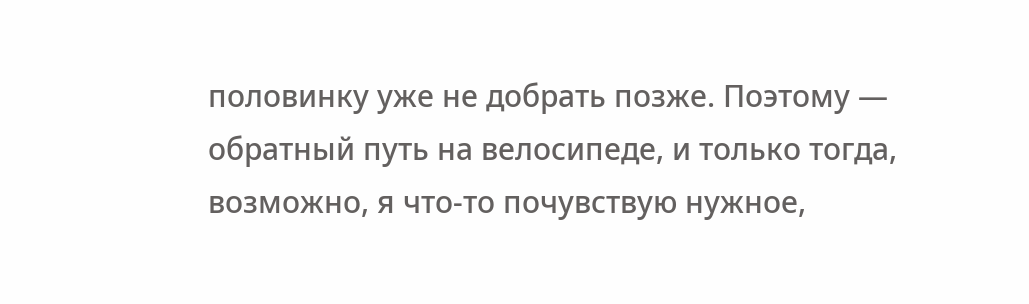половинку уже не добрать позже. Поэтому — обратный путь на велосипеде, и только тогда, возможно, я что-то почувствую нужное,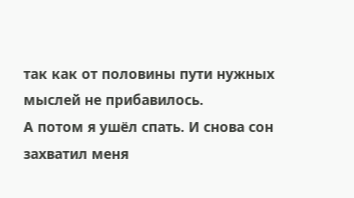так как от половины пути нужных мыслей не прибавилось.
А потом я ушёл спать. И снова сон захватил меня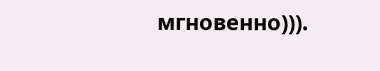мгновенно))).